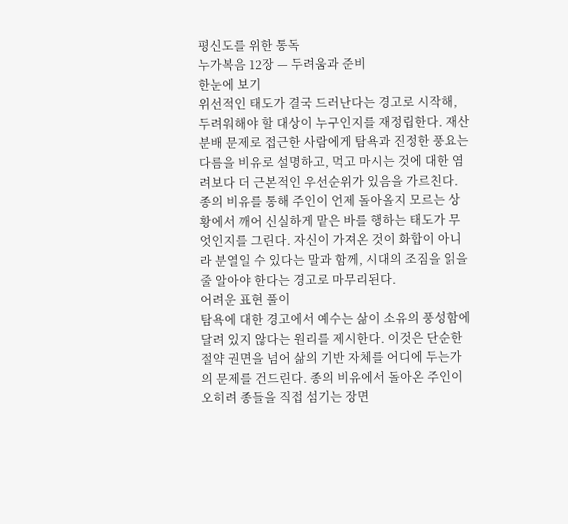평신도를 위한 통독
누가복음 12장 — 두려움과 준비
한눈에 보기
위선적인 태도가 결국 드러난다는 경고로 시작해, 두려워해야 할 대상이 누구인지를 재정립한다. 재산 분배 문제로 접근한 사람에게 탐욕과 진정한 풍요는 다름을 비유로 설명하고, 먹고 마시는 것에 대한 염려보다 더 근본적인 우선순위가 있음을 가르친다. 종의 비유를 통해 주인이 언제 돌아올지 모르는 상황에서 깨어 신실하게 맡은 바를 행하는 태도가 무엇인지를 그린다. 자신이 가져온 것이 화합이 아니라 분열일 수 있다는 말과 함께, 시대의 조짐을 읽을 줄 알아야 한다는 경고로 마무리된다.
어려운 표현 풀이
탐욕에 대한 경고에서 예수는 삶이 소유의 풍성함에 달려 있지 않다는 원리를 제시한다. 이것은 단순한 절약 권면을 넘어 삶의 기반 자체를 어디에 두는가의 문제를 건드린다. 종의 비유에서 돌아온 주인이 오히려 종들을 직접 섬기는 장면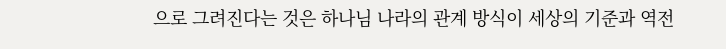으로 그려진다는 것은 하나님 나라의 관계 방식이 세상의 기준과 역전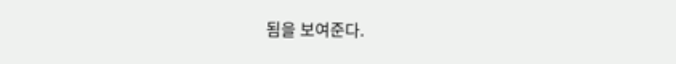됨을 보여준다.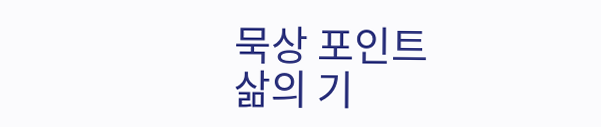묵상 포인트
삶의 기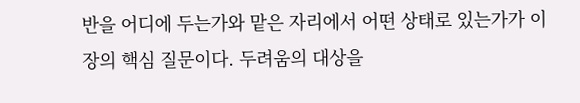반을 어디에 두는가와 맡은 자리에서 어떤 상태로 있는가가 이 장의 핵심 질문이다. 두려움의 대상을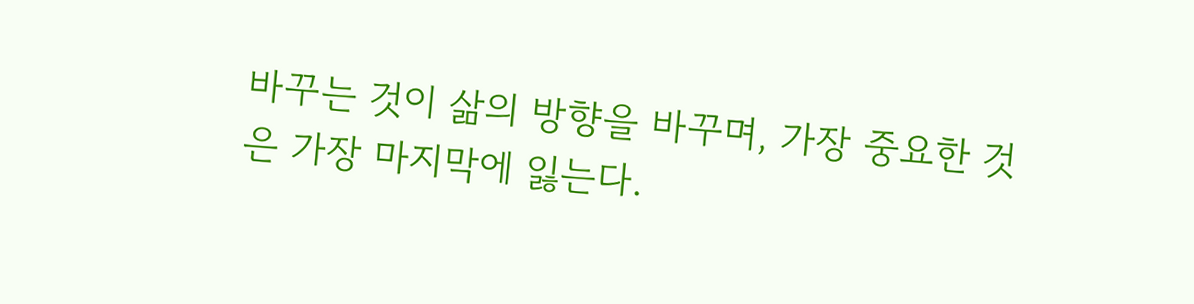바꾸는 것이 삶의 방향을 바꾸며, 가장 중요한 것은 가장 마지막에 잃는다.